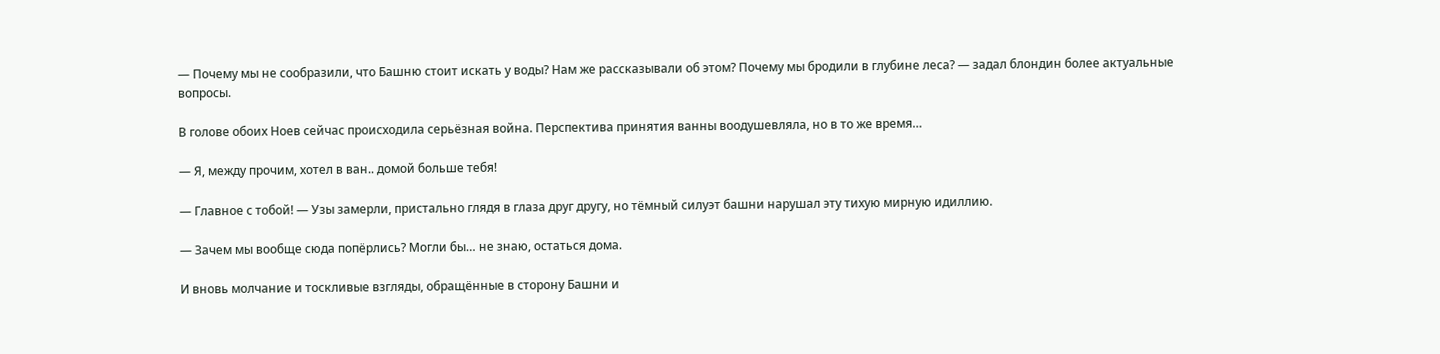— Почему мы не сообразили, что Башню стоит искать у воды? Нам же рассказывали об этом? Почему мы бродили в глубине леса? — задал блондин более актуальные вопросы.

В голове обоих Ноев сейчас происходила серьёзная война. Перспектива принятия ванны воодушевляла, но в то же время…

— Я, между прочим, хотел в ван.. домой больше тебя!

— Главное с тобой! — Узы замерли, пристально глядя в глаза друг другу, но тёмный силуэт башни нарушал эту тихую мирную идиллию.

— Зачем мы вообще сюда попёрлись? Могли бы… не знаю, остаться дома.

И вновь молчание и тоскливые взгляды, обращённые в сторону Башни и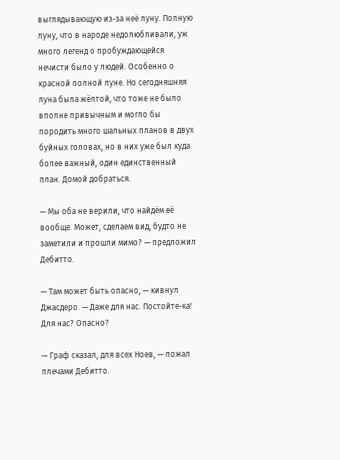выглядывающую из-за неё луну. Полную луну, что в народе недолюбливали, уж много легенд о пробуждающейся нечисти было у людей. Особенно о красной полной луне. Но сегодняшняя луна была жёлтой, что тоже не было вполне привычным и могло бы породить много шальных планов в двух буйных головах, но в них уже был куда более важный, один единственный план. Домой добраться.

— Мы оба не верили, что найдём её вообще. Может, сделаем вид, будто не заметили и прошли мимо? — предложил Дебитто.

— Там может быть опасно, — кивнул Джасдеро. — Даже для нас. Постойте-ка! Для нас? Опасно?

— Граф сказал, для всех Ноев, — пожал плечами Дебитто.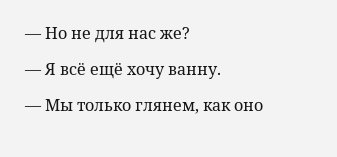— Но не для нас же?

— Я всё ещё хочу ванну.

— Мы только глянем, как оно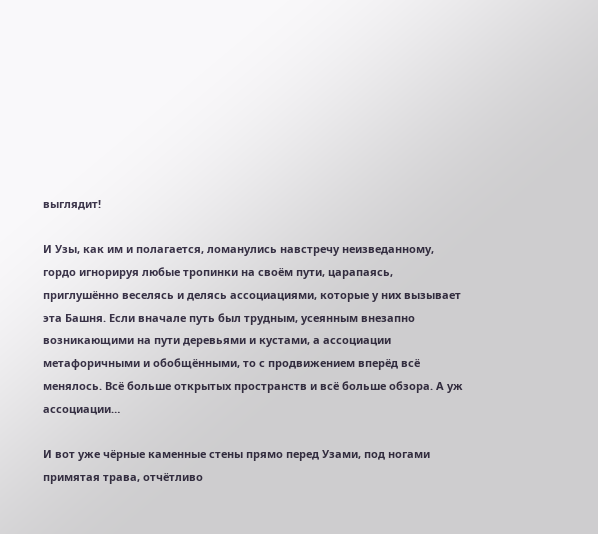выглядит!

И Узы, как им и полагается, ломанулись навстречу неизведанному, гордо игнорируя любые тропинки на своём пути, царапаясь, приглушённо веселясь и делясь ассоциациями, которые у них вызывает эта Башня. Если вначале путь был трудным, усеянным внезапно возникающими на пути деревьями и кустами, а ассоциации метафоричными и обобщёнными, то с продвижением вперёд всё менялось. Всё больше открытых пространств и всё больше обзора. А уж ассоциации…

И вот уже чёрные каменные стены прямо перед Узами, под ногами примятая трава, отчётливо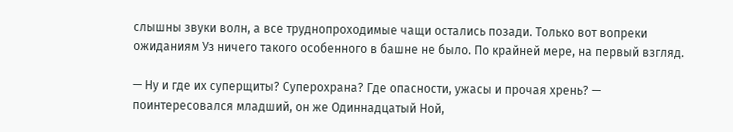слышны звуки волн, а все труднопроходимые чащи остались позади. Только вот вопреки ожиданиям Уз ничего такого особенного в башне не было. По крайней мере, на первый взгляд.

— Ну и где их суперщиты? Суперохрана? Где опасности, ужасы и прочая хрень? — поинтересовался младший, он же Одиннадцатый Ной,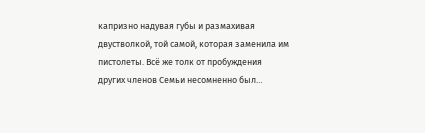капризно надувая губы и размахивая двустволкой, той самой, которая заменила им пистолеты. Всё же толк от пробуждения других членов Семьи несомненно был…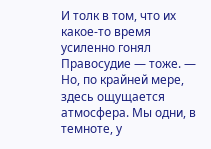И толк в том, что их какое-то время усиленно гонял Правосудие — тоже. — Но, по крайней мере, здесь ощущается атмосфера. Мы одни, в темноте, у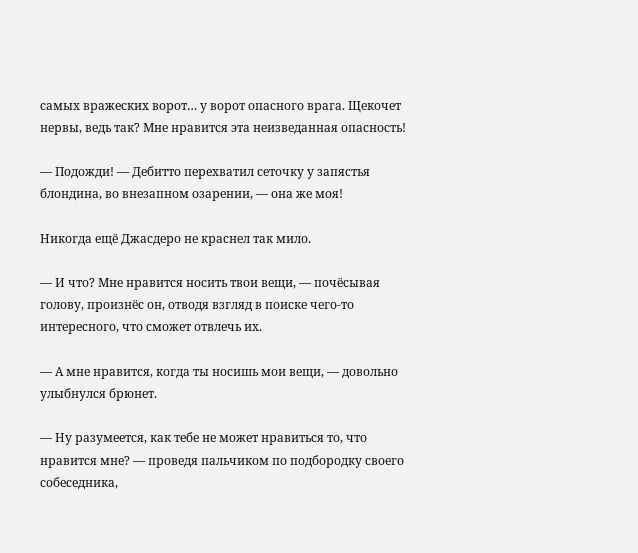самых вражеских ворот… у ворот опасного врага. Щекочет нервы, ведь так? Мне нравится эта неизведанная опасность!

— Подожди! — Дебитто перехватил сеточку у запястья блондина, во внезапном озарении, — она же моя!

Никогда ещё Джасдеро не краснел так мило.

— И что? Мне нравится носить твои вещи, — почёсывая голову, произнёс он, отводя взгляд в поиске чего-то интересного, что сможет отвлечь их.

— А мне нравится, когда ты носишь мои вещи, — довольно улыбнулся брюнет.

— Ну разумеется, как тебе не может нравиться то, что нравится мне? — проведя пальчиком по подбородку своего собеседника,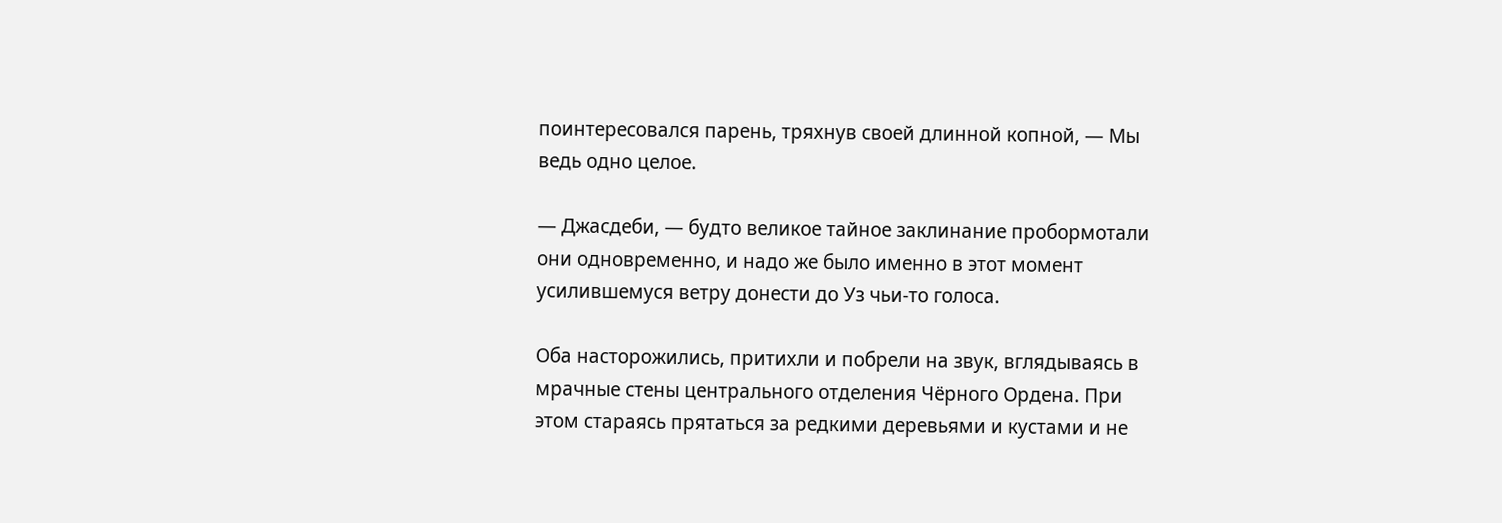поинтересовался парень, тряхнув своей длинной копной, — Мы ведь одно целое.

— Джасдеби, — будто великое тайное заклинание пробормотали они одновременно, и надо же было именно в этот момент усилившемуся ветру донести до Уз чьи-то голоса.

Оба насторожились, притихли и побрели на звук, вглядываясь в мрачные стены центрального отделения Чёрного Ордена. При этом стараясь прятаться за редкими деревьями и кустами и не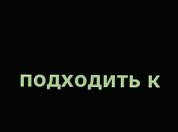подходить к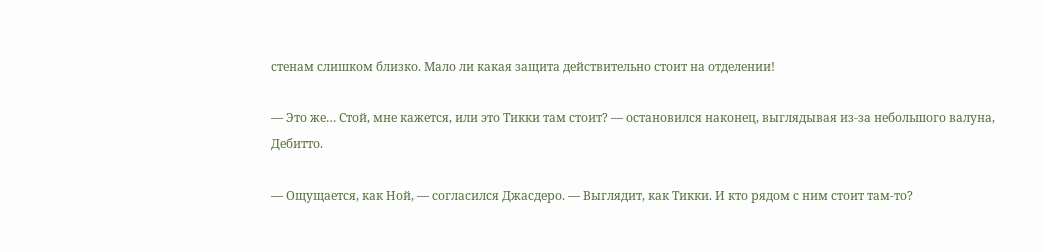стенам слишком близко. Мало ли какая защита действительно стоит на отделении!

— Это же… Стой, мне кажется, или это Тикки там стоит? — остановился наконец, выглядывая из-за небольшого валуна, Дебитто.

— Ощущается, как Ной, — согласился Джасдеро. — Выглядит, как Тикки. И кто рядом с ним стоит там-то?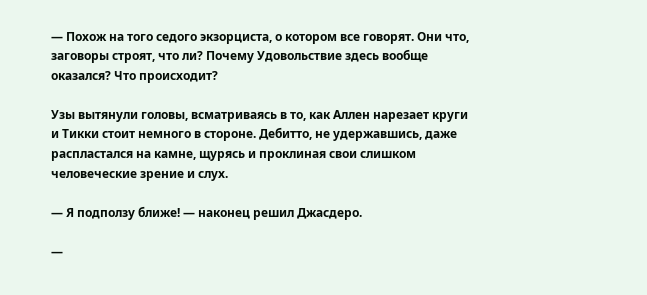— Похож на того седого экзорциста, о котором все говорят. Они что, заговоры строят, что ли? Почему Удовольствие здесь вообще оказался? Что происходит?

Узы вытянули головы, всматриваясь в то, как Аллен нарезает круги и Тикки стоит немного в стороне. Дебитто, не удержавшись, даже распластался на камне, щурясь и проклиная свои слишком человеческие зрение и слух.

— Я подползу ближе! — наконец решил Джасдеро.

—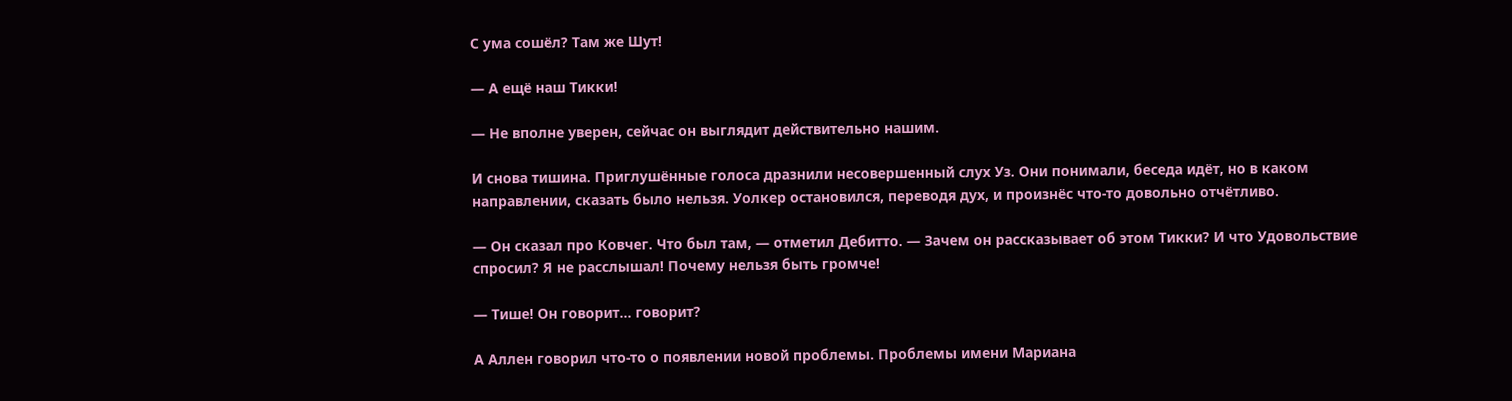С ума сошёл? Там же Шут!

— А ещё наш Тикки!

— Не вполне уверен, сейчас он выглядит действительно нашим.

И снова тишина. Приглушённые голоса дразнили несовершенный слух Уз. Они понимали, беседа идёт, но в каком направлении, сказать было нельзя. Уолкер остановился, переводя дух, и произнёс что-то довольно отчётливо.

— Он сказал про Ковчег. Что был там, — отметил Дебитто. — Зачем он рассказывает об этом Тикки? И что Удовольствие спросил? Я не расслышал! Почему нельзя быть громче!

— Тише! Он говорит... говорит?

А Аллен говорил что-то о появлении новой проблемы. Проблемы имени Мариана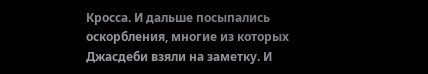Кросса. И дальше посыпались оскорбления, многие из которых Джасдеби взяли на заметку. И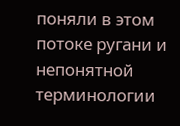поняли в этом потоке ругани и непонятной терминологии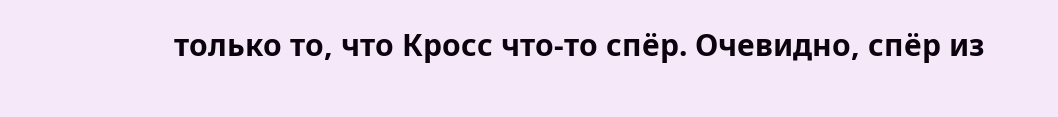только то, что Кросс что-то спёр. Очевидно, спёр из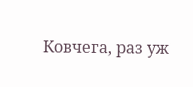Ковчега, раз уж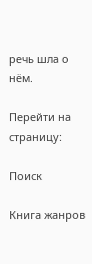речь шла о нём.

Перейти на страницу:

Поиск

Книга жанров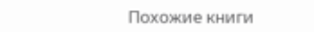Похожие книги